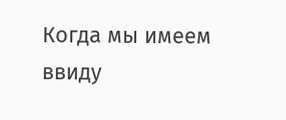Когда мы имеем ввиду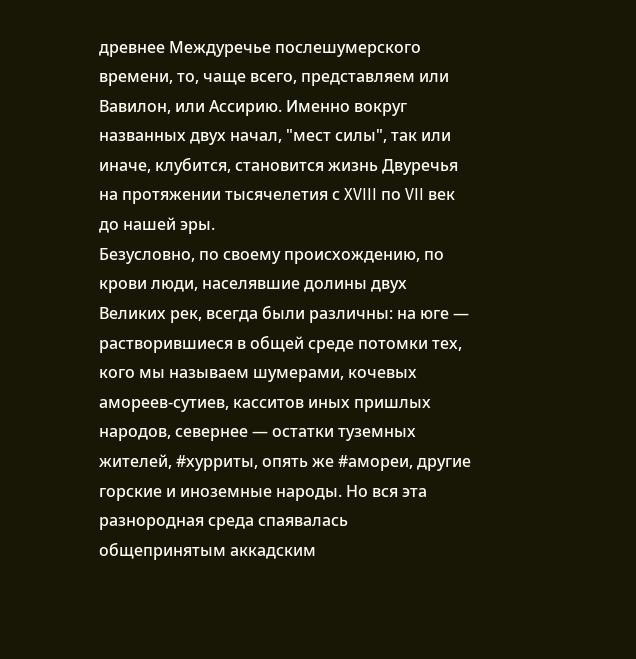древнее Междуречье послешумерского времени, то, чаще всего, представляем или Вавилон, или Ассирию. Именно вокруг названных двух начал, "мест силы", так или иначе, клубится, становится жизнь Двуречья на протяжении тысячелетия с XVIII по VII век до нашей эры.
Безусловно, по своему происхождению, по крови люди, населявшие долины двух Великих рек, всегда были различны: на юге — растворившиеся в общей среде потомки тех, кого мы называем шумерами, кочевых амореев-сутиев, касситов иных пришлых народов, севернее — остатки туземных жителей, #хурриты, опять же #амореи, другие горские и иноземные народы. Но вся эта разнородная среда спаявалась общепринятым аккадским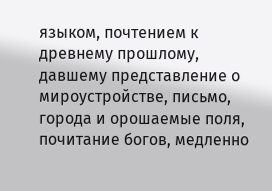языком, почтением к древнему прошлому, давшему представление о мироустройстве, письмо, города и орошаемые поля, почитание богов, медленно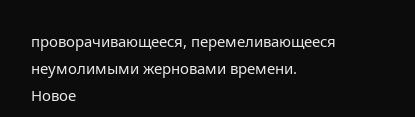проворачивающееся, перемеливающееся неумолимыми жерновами времени.
Новое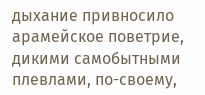дыхание привносило арамейское поветрие, дикими самобытными плевлами, по-своему,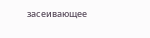засеивающее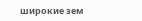широкие зем